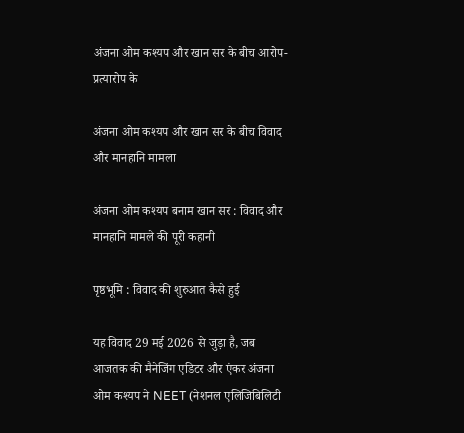अंजना ओम कश्यप और खान सर के बीच आरोप-प्रत्यारोप के

अंजना ओम कश्यप और खान सर के बीच विवाद और मानहानि मामला

अंजना ओम कश्यप बनाम खान सर : विवाद और मानहानि मामले की पूरी कहानी

पृष्ठभूमि : विवाद की शुरुआत कैसे हुई

यह विवाद 29 मई 2026 से जुड़ा है, जब आजतक की मैनेजिंग एडिटर और एंकर अंजना ओम कश्यप ने NEET (नेशनल एलिजिबिलिटी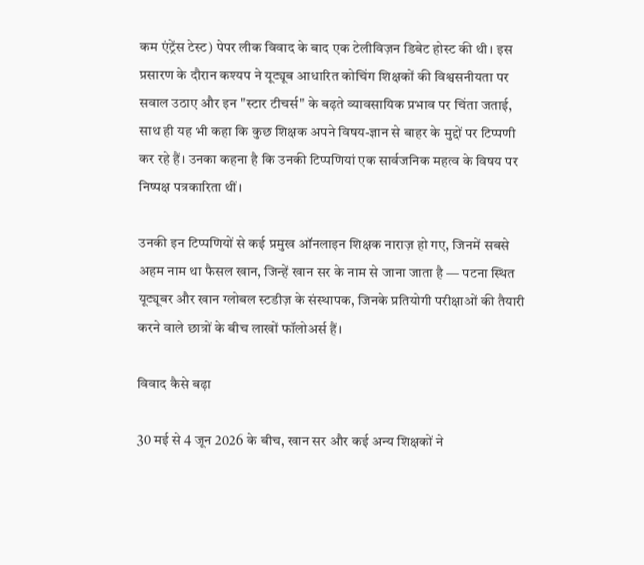कम एंट्रेंस टेस्ट) पेपर लीक विवाद के बाद एक टेलीविज़न डिबेट होस्ट की थी। इस प्रसारण के दौरान कश्यप ने यूट्यूब आधारित कोचिंग शिक्षकों की विश्वसनीयता पर सवाल उठाए और इन "स्टार टीचर्स" के बढ़ते व्यावसायिक प्रभाव पर चिंता जताई, साथ ही यह भी कहा कि कुछ शिक्षक अपने विषय-ज्ञान से बाहर के मुद्दों पर टिप्पणी कर रहे हैं। उनका कहना है कि उनकी टिप्पणियां एक सार्वजनिक महत्व के विषय पर निष्पक्ष पत्रकारिता थीं।

उनकी इन टिप्पणियों से कई प्रमुख ऑनलाइन शिक्षक नाराज़ हो गए, जिनमें सबसे अहम नाम था फैसल खान, जिन्हें खान सर के नाम से जाना जाता है — पटना स्थित यूट्यूबर और खान ग्लोबल स्टडीज़ के संस्थापक, जिनके प्रतियोगी परीक्षाओं की तैयारी करने वाले छात्रों के बीच लाखों फॉलोअर्स हैं।

विवाद कैसे बढ़ा

30 मई से 4 जून 2026 के बीच, खान सर और कई अन्य शिक्षकों ने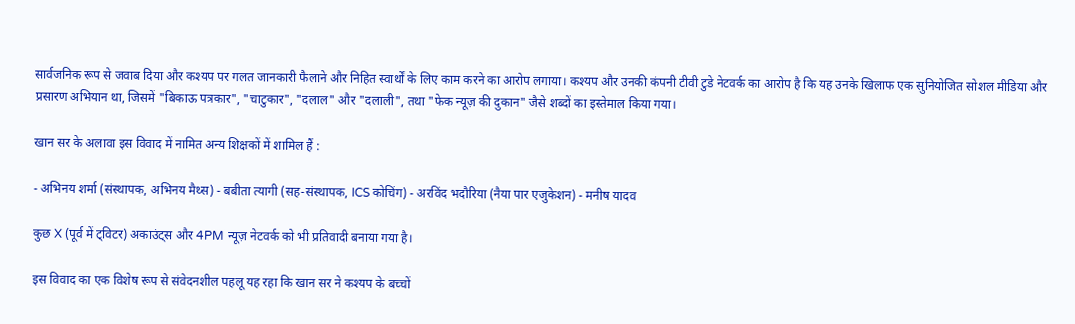सार्वजनिक रूप से जवाब दिया और कश्यप पर गलत जानकारी फैलाने और निहित स्वार्थों के लिए काम करने का आरोप लगाया। कश्यप और उनकी कंपनी टीवी टुडे नेटवर्क का आरोप है कि यह उनके खिलाफ एक सुनियोजित सोशल मीडिया और प्रसारण अभियान था, जिसमें "बिकाऊ पत्रकार", "चाटुकार", "दलाल" और "दलाली", तथा "फेक न्यूज़ की दुकान" जैसे शब्दों का इस्तेमाल किया गया।

खान सर के अलावा इस विवाद में नामित अन्य शिक्षकों में शामिल हैं :

- अभिनय शर्मा (संस्थापक, अभिनय मैथ्स) - बबीता त्यागी (सह-संस्थापक, ICS कोचिंग) - अरविंद भदौरिया (नैया पार एजुकेशन) - मनीष यादव

कुछ X (पूर्व में ट्विटर) अकाउंट्स और 4PM न्यूज़ नेटवर्क को भी प्रतिवादी बनाया गया है।

इस विवाद का एक विशेष रूप से संवेदनशील पहलू यह रहा कि खान सर ने कश्यप के बच्चों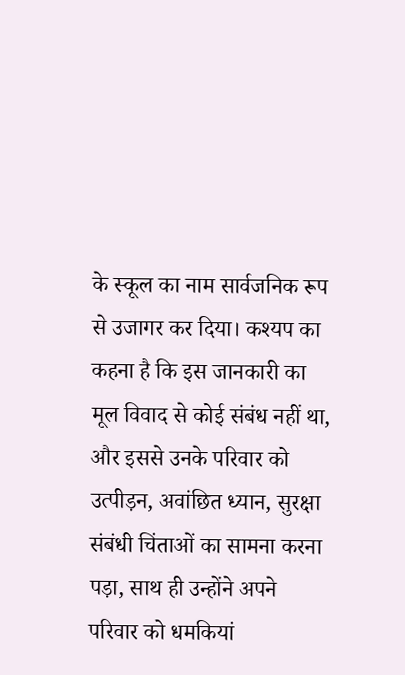के स्कूल का नाम सार्वजनिक रूप से उजागर कर दिया। कश्यप का कहना है कि इस जानकारी का मूल विवाद से कोई संबंध नहीं था, और इससे उनके परिवार को उत्पीड़न, अवांछित ध्यान, सुरक्षा संबंधी चिंताओं का सामना करना पड़ा, साथ ही उन्होंने अपने परिवार को धमकियां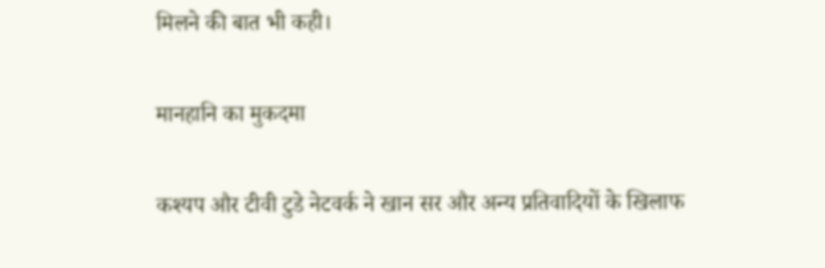मिलने की बात भी कही।

मानहानि का मुकदमा

कश्यप और टीवी टुडे नेटवर्क ने खान सर और अन्य प्रतिवादियों के खिलाफ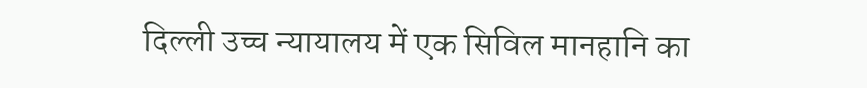दिल्ली उच्च न्यायालय में एक सिविल मानहानि का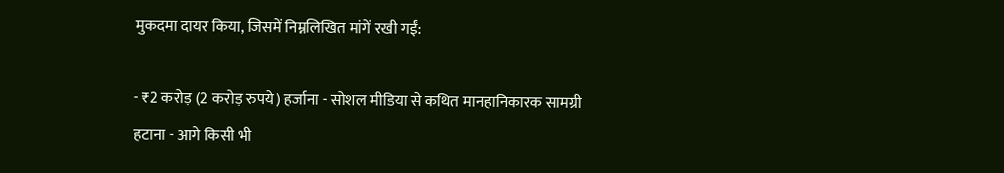मुकदमा दायर किया, जिसमें निम्नलिखित मांगें रखी गईं:

- ₹2 करोड़ (2 करोड़ रुपये) हर्जाना - सोशल मीडिया से कथित मानहानिकारक सामग्री हटाना - आगे किसी भी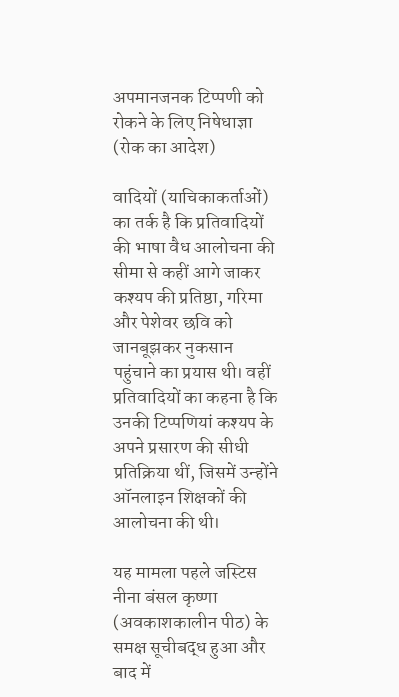अपमानजनक टिप्पणी को रोकने के लिए निषेधाज्ञा (रोक का आदेश)

वादियों (याचिकाकर्ताओं) का तर्क है कि प्रतिवादियों की भाषा वैध आलोचना की सीमा से कहीं आगे जाकर कश्यप की प्रतिष्ठा, गरिमा और पेशेवर छवि को जानबूझकर नुकसान पहुंचाने का प्रयास थी। वहीं प्रतिवादियों का कहना है कि उनकी टिप्पणियां कश्यप के अपने प्रसारण की सीधी प्रतिक्रिया थीं, जिसमें उन्होंने ऑनलाइन शिक्षकों की आलोचना की थी।

यह मामला पहले जस्टिस नीना बंसल कृष्णा (अवकाशकालीन पीठ) के समक्ष सूचीबद्ध हुआ और बाद में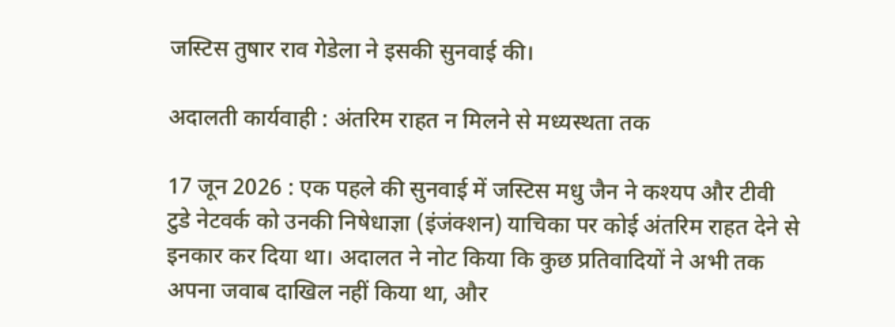जस्टिस तुषार राव गेडेला ने इसकी सुनवाई की।

अदालती कार्यवाही : अंतरिम राहत न मिलने से मध्यस्थता तक

17 जून 2026 : एक पहले की सुनवाई में जस्टिस मधु जैन ने कश्यप और टीवी टुडे नेटवर्क को उनकी निषेधाज्ञा (इंजंक्शन) याचिका पर कोई अंतरिम राहत देने से इनकार कर दिया था। अदालत ने नोट किया कि कुछ प्रतिवादियों ने अभी तक अपना जवाब दाखिल नहीं किया था, और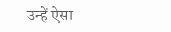उन्हें ऐसा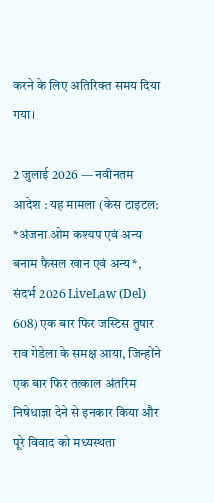करने के लिए अतिरिक्त समय दिया गया।

2 जुलाई 2026 — नवीनतम आदेश : यह मामला (केस टाइटल: *अंजना ओम कश्यप एवं अन्य बनाम फैसल खान एवं अन्य*, संदर्भ 2026 LiveLaw (Del) 608) एक बार फिर जस्टिस तुषार राव गेडेला के समक्ष आया, जिन्होंने एक बार फिर तत्काल अंतरिम निषेधाज्ञा देने से इनकार किया और पूरे विवाद को मध्यस्थता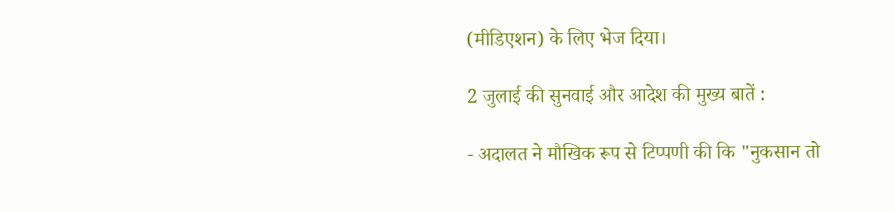(मीडिएशन) के लिए भेज दिया।

2 जुलाई की सुनवाई और आदेश की मुख्य बातें :

- अदालत ने मौखिक रूप से टिप्पणी की कि "नुकसान तो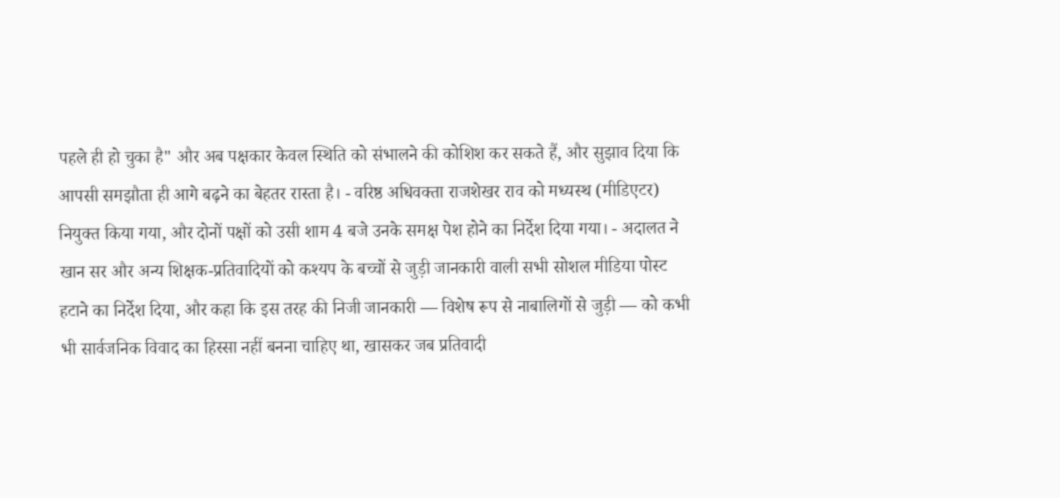पहले ही हो चुका है" और अब पक्षकार केवल स्थिति को संभालने की कोशिश कर सकते हैं, और सुझाव दिया कि आपसी समझौता ही आगे बढ़ने का बेहतर रास्ता है। - वरिष्ठ अधिवक्ता राजशेखर राव को मध्यस्थ (मीडिएटर) नियुक्त किया गया, और दोनों पक्षों को उसी शाम 4 बजे उनके समक्ष पेश होने का निर्देश दिया गया। - अदालत ने खान सर और अन्य शिक्षक-प्रतिवादियों को कश्यप के बच्चों से जुड़ी जानकारी वाली सभी सोशल मीडिया पोस्ट हटाने का निर्देश दिया, और कहा कि इस तरह की निजी जानकारी — विशेष रूप से नाबालिगों से जुड़ी — को कभी भी सार्वजनिक विवाद का हिस्सा नहीं बनना चाहिए था, खासकर जब प्रतिवादी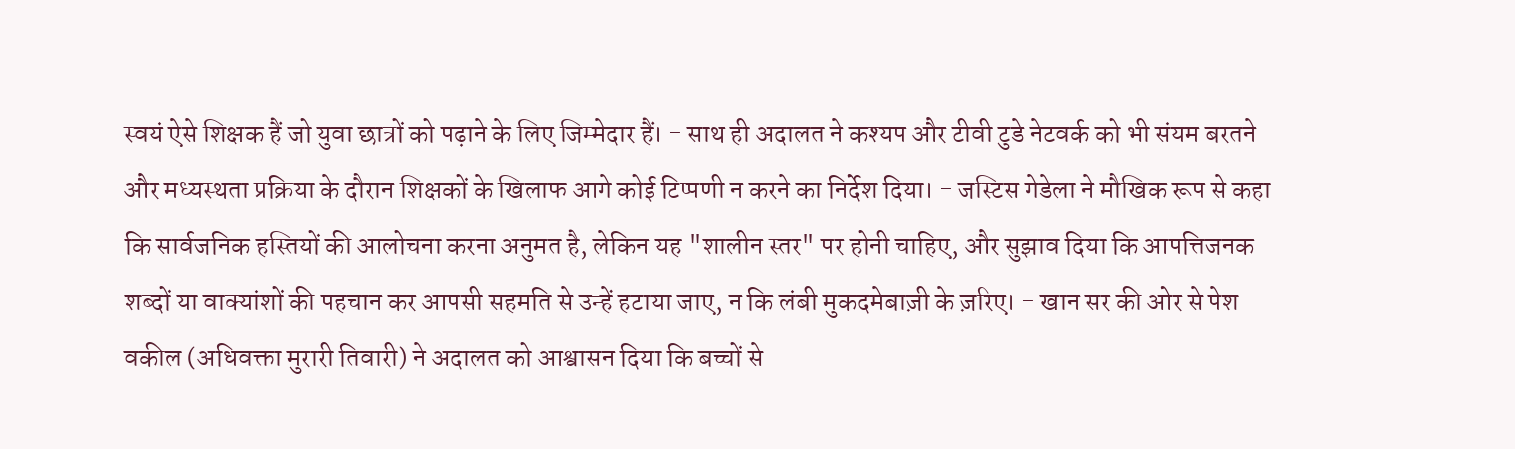स्वयं ऐसे शिक्षक हैं जो युवा छात्रों को पढ़ाने के लिए जिम्मेदार हैं। - साथ ही अदालत ने कश्यप और टीवी टुडे नेटवर्क को भी संयम बरतने और मध्यस्थता प्रक्रिया के दौरान शिक्षकों के खिलाफ आगे कोई टिप्पणी न करने का निर्देश दिया। - जस्टिस गेडेला ने मौखिक रूप से कहा कि सार्वजनिक हस्तियों की आलोचना करना अनुमत है, लेकिन यह "शालीन स्तर" पर होनी चाहिए, और सुझाव दिया कि आपत्तिजनक शब्दों या वाक्यांशों की पहचान कर आपसी सहमति से उन्हें हटाया जाए, न कि लंबी मुकदमेबाज़ी के ज़रिए। - खान सर की ओर से पेश वकील (अधिवक्ता मुरारी तिवारी) ने अदालत को आश्वासन दिया कि बच्चों से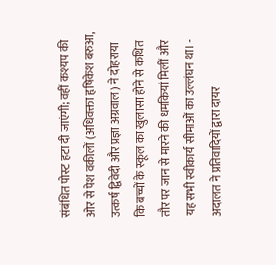संबंधित पोस्ट हटा दी जाएंगी; वहीं कश्यप की ओर से पेश वकीलों (अधिवक्ता हृषिकेश बरुआ, उत्कर्ष द्विवेदी और प्रज्ञा अग्रवाल) ने दोहराया कि बच्चों के स्कूल का खुलासा होने से कथित तौर पर जान से मारने की धमकियां मिलीं और यह सभी स्वीकार्य सीमाओं का उल्लंघन था। - अदालत ने प्रतिवादियों द्वारा दायर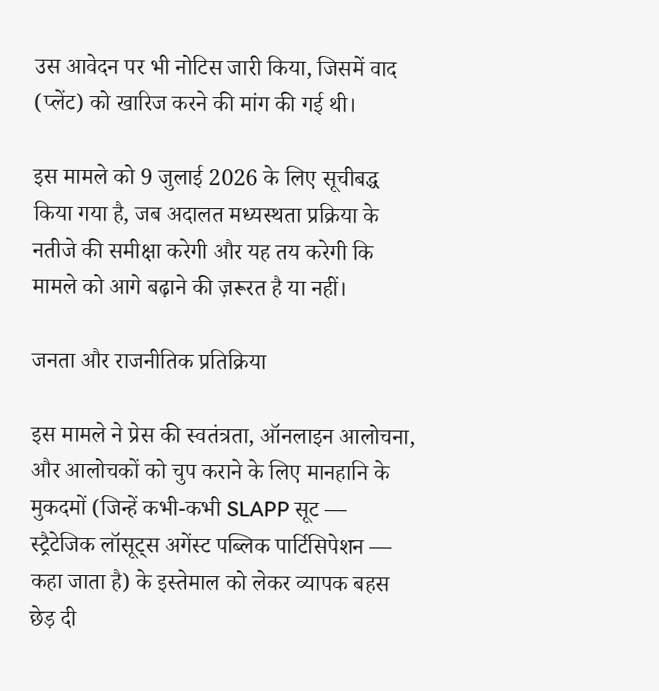उस आवेदन पर भी नोटिस जारी किया, जिसमें वाद (प्लेंट) को खारिज करने की मांग की गई थी।

इस मामले को 9 जुलाई 2026 के लिए सूचीबद्ध किया गया है, जब अदालत मध्यस्थता प्रक्रिया के नतीजे की समीक्षा करेगी और यह तय करेगी कि मामले को आगे बढ़ाने की ज़रूरत है या नहीं।

जनता और राजनीतिक प्रतिक्रिया

इस मामले ने प्रेस की स्वतंत्रता, ऑनलाइन आलोचना, और आलोचकों को चुप कराने के लिए मानहानि के मुकदमों (जिन्हें कभी-कभी SLAPP सूट — स्ट्रैटेजिक लॉसूट्स अगेंस्ट पब्लिक पार्टिसिपेशन — कहा जाता है) के इस्तेमाल को लेकर व्यापक बहस छेड़ दी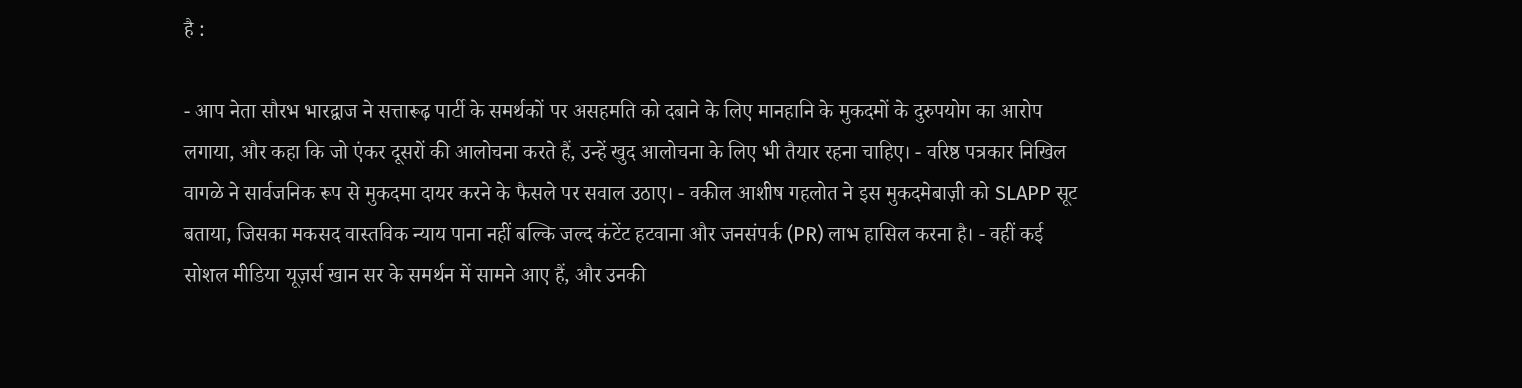है :

- आप नेता सौरभ भारद्वाज ने सत्तारूढ़ पार्टी के समर्थकों पर असहमति को दबाने के लिए मानहानि के मुकदमों के दुरुपयोग का आरोप लगाया, और कहा कि जो एंकर दूसरों की आलोचना करते हैं, उन्हें खुद आलोचना के लिए भी तैयार रहना चाहिए। - वरिष्ठ पत्रकार निखिल वागळे ने सार्वजनिक रूप से मुकदमा दायर करने के फैसले पर सवाल उठाए। - वकील आशीष गहलोत ने इस मुकदमेबाज़ी को SLAPP सूट बताया, जिसका मकसद वास्तविक न्याय पाना नहीं बल्कि जल्द कंटेंट हटवाना और जनसंपर्क (PR) लाभ हासिल करना है। - वहीं कई सोशल मीडिया यूज़र्स खान सर के समर्थन में सामने आए हैं, और उनकी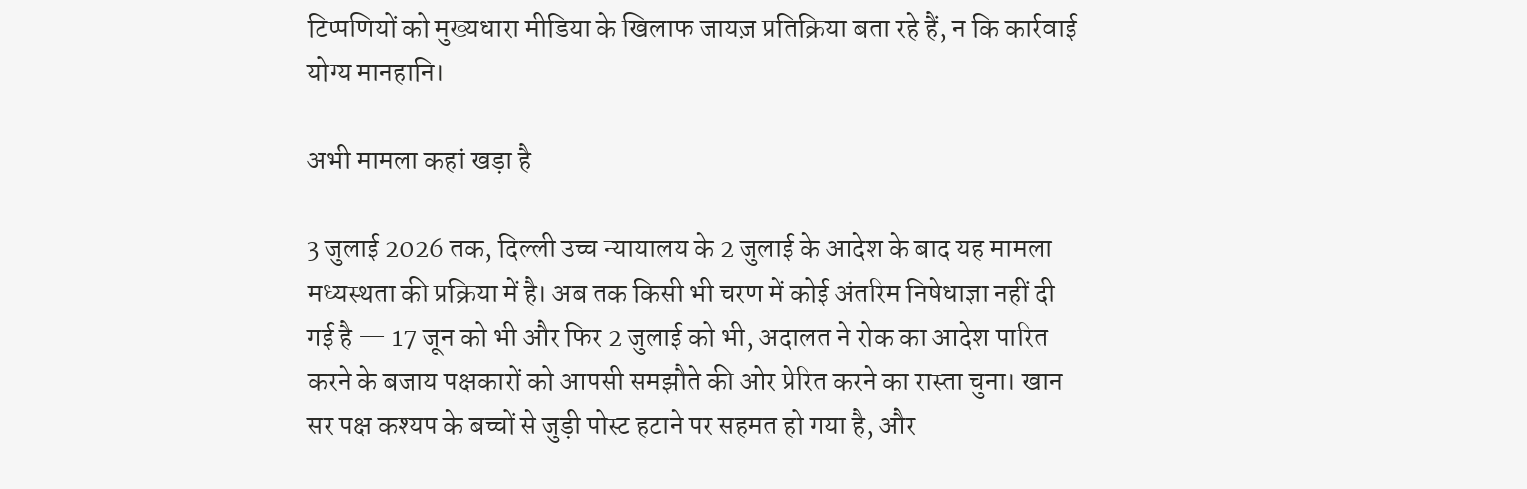टिप्पणियों को मुख्यधारा मीडिया के खिलाफ जायज़ प्रतिक्रिया बता रहे हैं, न कि कार्रवाई योग्य मानहानि।

अभी मामला कहां खड़ा है

3 जुलाई 2026 तक, दिल्ली उच्च न्यायालय के 2 जुलाई के आदेश के बाद यह मामला मध्यस्थता की प्रक्रिया में है। अब तक किसी भी चरण में कोई अंतरिम निषेधाज्ञा नहीं दी गई है — 17 जून को भी और फिर 2 जुलाई को भी, अदालत ने रोक का आदेश पारित करने के बजाय पक्षकारों को आपसी समझौते की ओर प्रेरित करने का रास्ता चुना। खान सर पक्ष कश्यप के बच्चों से जुड़ी पोस्ट हटाने पर सहमत हो गया है, और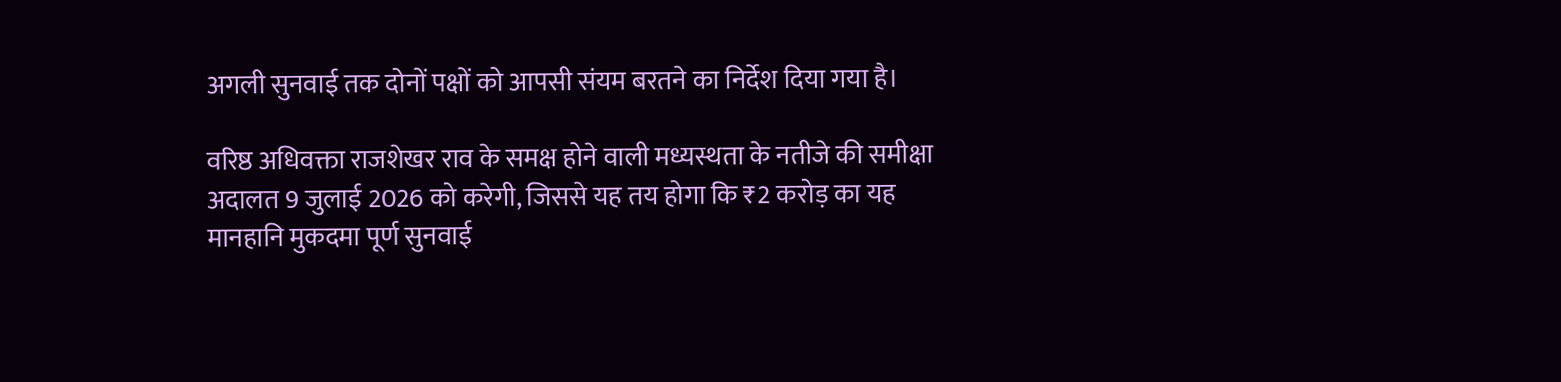अगली सुनवाई तक दोनों पक्षों को आपसी संयम बरतने का निर्देश दिया गया है।

वरिष्ठ अधिवक्ता राजशेखर राव के समक्ष होने वाली मध्यस्थता के नतीजे की समीक्षा अदालत 9 जुलाई 2026 को करेगी, जिससे यह तय होगा कि ₹2 करोड़ का यह मानहानि मुकदमा पूर्ण सुनवाई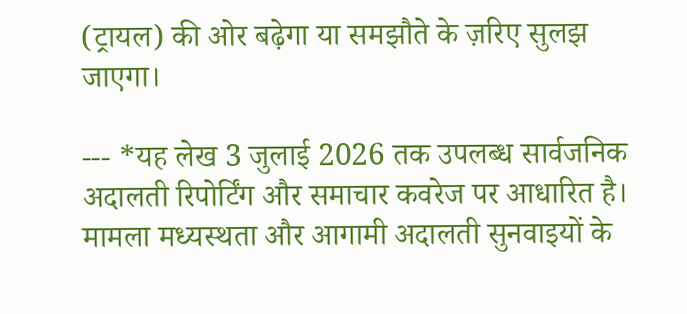(ट्रायल) की ओर बढ़ेगा या समझौते के ज़रिए सुलझ जाएगा।

--- *यह लेख 3 जुलाई 2026 तक उपलब्ध सार्वजनिक अदालती रिपोर्टिंग और समाचार कवरेज पर आधारित है। मामला मध्यस्थता और आगामी अदालती सुनवाइयों के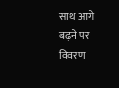साथ आगे बढ़ने पर विवरण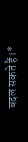बदल सकते हैं।*